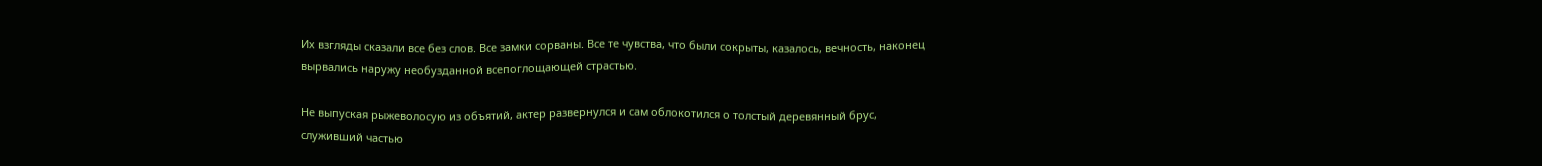Их взгляды сказали все без слов. Все замки сорваны. Все те чувства, что были сокрыты, казалось, вечность, наконец вырвались наружу необузданной всепоглощающей страстью.

Не выпуская рыжеволосую из объятий, актер развернулся и сам облокотился о толстый деревянный брус, служивший частью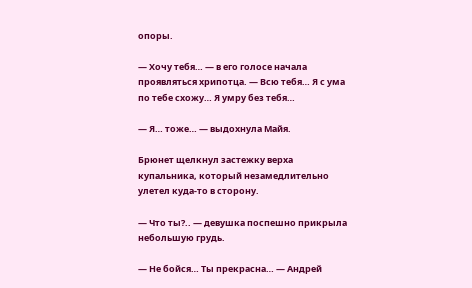опоры.

— Хочу тебя… — в его голосе начала проявляться хрипотца. — Всю тебя… Я с ума по тебе схожу… Я умру без тебя…

— Я… тоже… — выдохнула Майя.

Брюнет щелкнул застежку верха купальника, который незамедлительно улетел куда-то в сторону.

— Что ты?.. — девушка поспешно прикрыла небольшую грудь.

— Не бойся… Ты прекрасна… — Андрей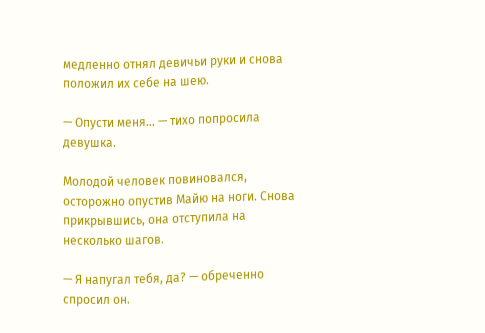медленно отнял девичьи руки и снова положил их себе на шею.

— Опусти меня… — тихо попросила девушка.

Молодой человек повиновался, осторожно опустив Майю на ноги. Снова прикрывшись, она отступила на несколько шагов.

— Я напугал тебя, да? — обреченно спросил он.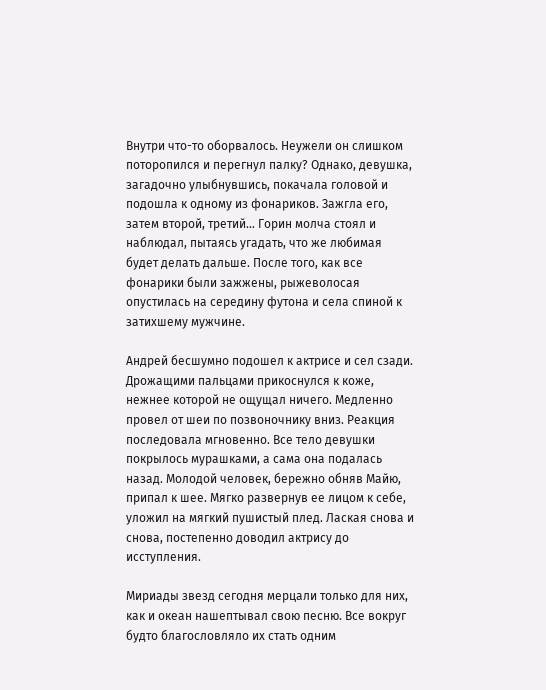Внутри что-то оборвалось. Неужели он слишком поторопился и перегнул палку? Однако, девушка, загадочно улыбнувшись, покачала головой и подошла к одному из фонариков. Зажгла его, затем второй, третий… Горин молча стоял и наблюдал, пытаясь угадать, что же любимая будет делать дальше. После того, как все фонарики были зажжены, рыжеволосая опустилась на середину футона и села спиной к затихшему мужчине.

Андрей бесшумно подошел к актрисе и сел сзади. Дрожащими пальцами прикоснулся к коже, нежнее которой не ощущал ничего. Медленно провел от шеи по позвоночнику вниз. Реакция последовала мгновенно. Все тело девушки покрылось мурашками, а сама она подалась назад. Молодой человек, бережно обняв Майю, припал к шее. Мягко развернув ее лицом к себе, уложил на мягкий пушистый плед. Лаская снова и снова, постепенно доводил актрису до исступления.

Мириады звезд сегодня мерцали только для них, как и океан нашептывал свою песню. Все вокруг будто благословляло их стать одним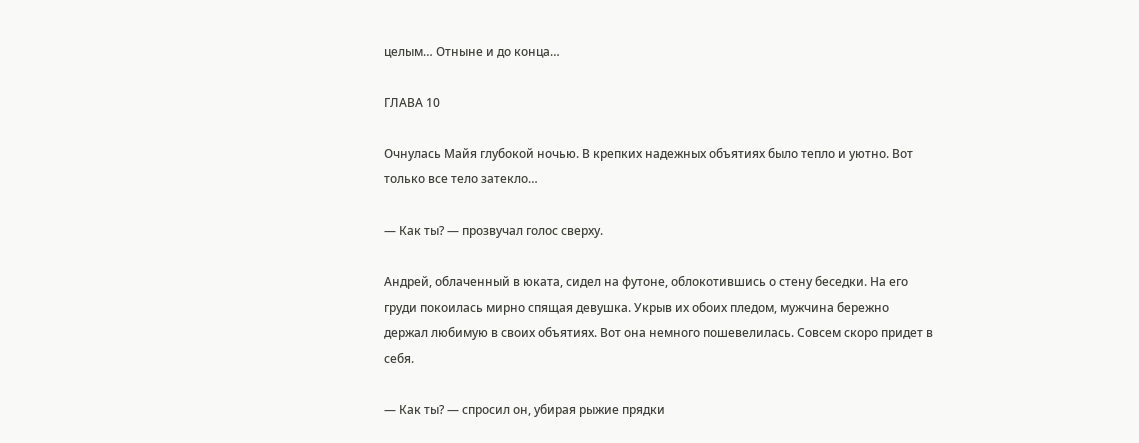целым… Отныне и до конца…

ГЛАВА 10

Очнулась Майя глубокой ночью. В крепких надежных объятиях было тепло и уютно. Вот только все тело затекло…

— Как ты? — прозвучал голос сверху.

Андрей, облаченный в юката, сидел на футоне, облокотившись о стену беседки. На его груди покоилась мирно спящая девушка. Укрыв их обоих пледом, мужчина бережно держал любимую в своих объятиях. Вот она немного пошевелилась. Совсем скоро придет в себя.

— Как ты? — спросил он, убирая рыжие прядки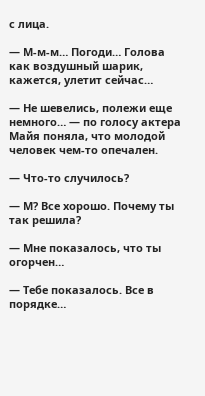с лица.

— М-м-м… Погоди… Голова как воздушный шарик, кажется, улетит сейчас…

— Не шевелись, полежи еще немного… — по голосу актера Майя поняла, что молодой человек чем-то опечален.

— Что-то случилось?

— М? Все хорошо. Почему ты так решила?

— Мне показалось, что ты огорчен…

— Тебе показалось. Все в порядке…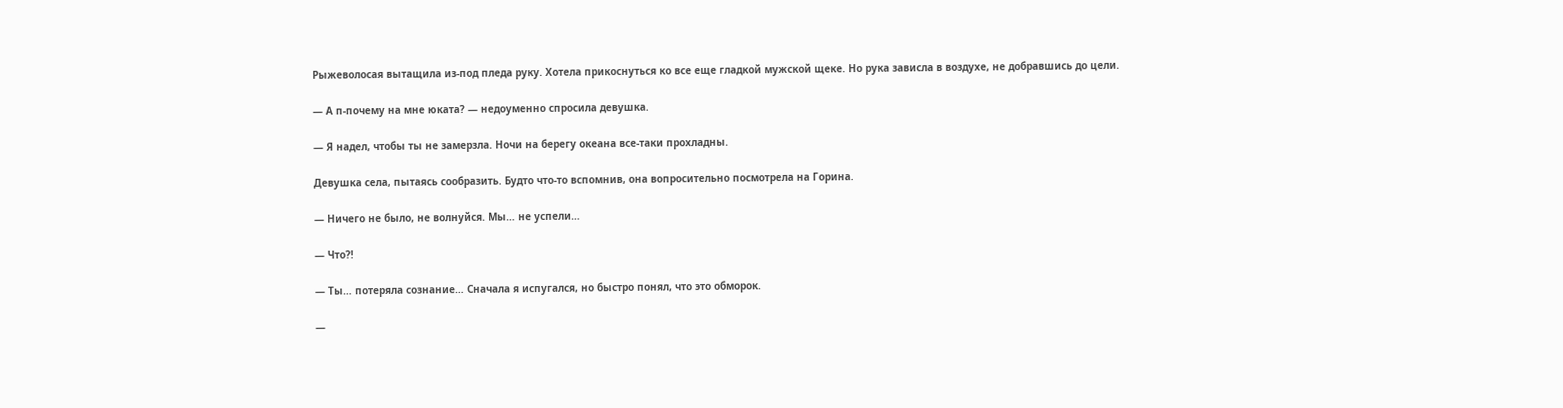Рыжеволосая вытащила из-под пледа руку. Хотела прикоснуться ко все еще гладкой мужской щеке. Но рука зависла в воздухе, не добравшись до цели.

— А п-почему на мне юката? — недоуменно спросила девушка.

— Я надел, чтобы ты не замерзла. Ночи на берегу океана все-таки прохладны.

Девушка села, пытаясь сообразить. Будто что-то вспомнив, она вопросительно посмотрела на Горина.

— Ничего не было, не волнуйся. Мы… не успели…

— Что?!

— Ты… потеряла сознание… Сначала я испугался, но быстро понял, что это обморок.

—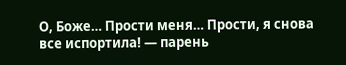О, Боже… Прости меня… Прости, я снова все испортила! — парень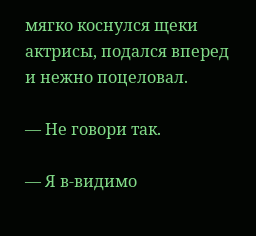мягко коснулся щеки актрисы, подался вперед и нежно поцеловал.

— Не говори так.

— Я в-видимо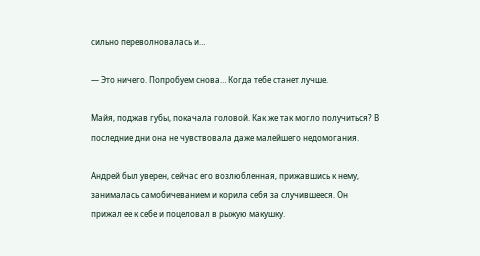сильно переволновалась и…

— Это ничего. Попробуем снова… Когда тебе станет лучше.

Майя, поджав губы, покачала головой. Как же так могло получиться? В последние дни она не чувствовала даже малейшего недомогания.

Андрей был уверен, сейчас его возлюбленная, прижавшись к нему, занималась самобичеванием и корила себя за случившееся. Он прижал ее к себе и поцеловал в рыжую макушку.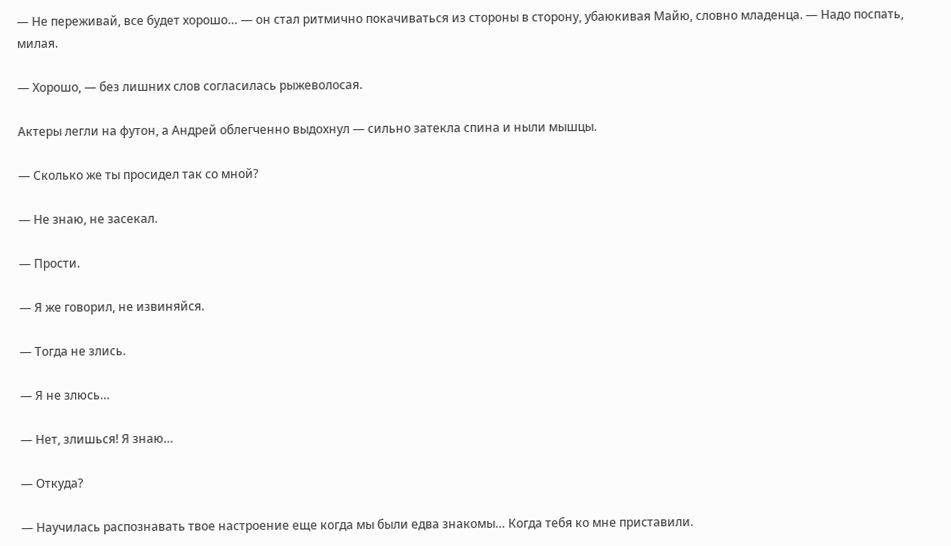— Не переживай, все будет хорошо… — он стал ритмично покачиваться из стороны в сторону, убаюкивая Майю, словно младенца. — Надо поспать, милая.

— Хорошо, — без лишних слов согласилась рыжеволосая.

Актеры легли на футон, а Андрей облегченно выдохнул — сильно затекла спина и ныли мышцы.

— Сколько же ты просидел так со мной?

— Не знаю, не засекал.

— Прости.

— Я же говорил, не извиняйся.

— Тогда не злись.

— Я не злюсь…

— Нет, злишься! Я знаю…

— Откуда?

— Научилась распознавать твое настроение еще когда мы были едва знакомы… Когда тебя ко мне приставили.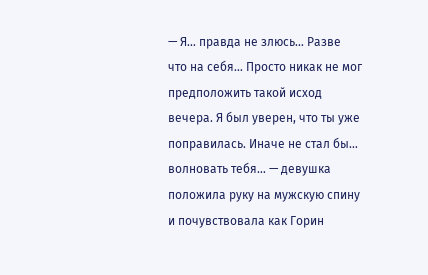— Я… правда не злюсь… Разве что на себя… Просто никак не мог предположить такой исход вечера. Я был уверен, что ты уже поправилась. Иначе не стал бы… волновать тебя… — девушка положила руку на мужскую спину и почувствовала как Горин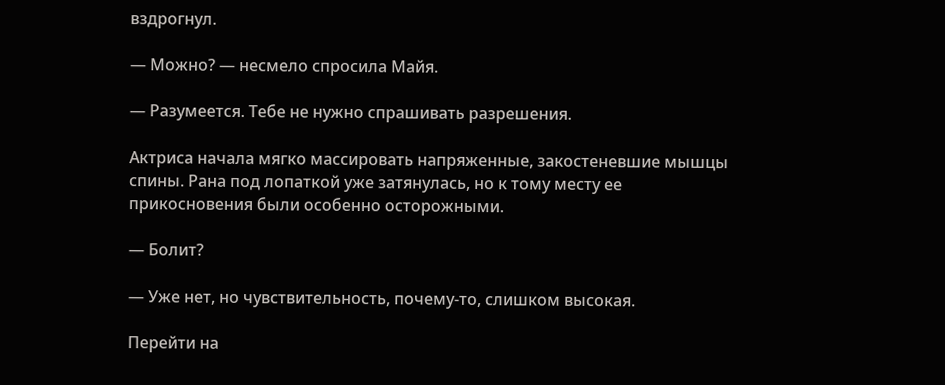вздрогнул.

— Можно? — несмело спросила Майя.

— Разумеется. Тебе не нужно спрашивать разрешения.

Актриса начала мягко массировать напряженные, закостеневшие мышцы спины. Рана под лопаткой уже затянулась, но к тому месту ее прикосновения были особенно осторожными.

— Болит?

— Уже нет, но чувствительность, почему-то, слишком высокая.

Перейти на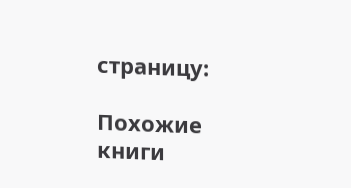страницу:

Похожие книги